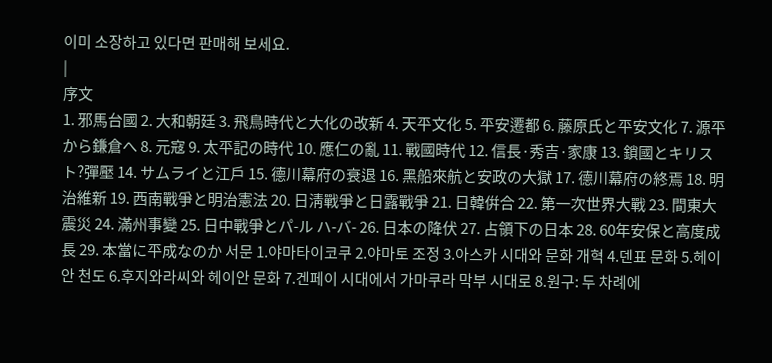이미 소장하고 있다면 판매해 보세요.
|
序文
1. 邪馬台國 2. 大和朝廷 3. 飛鳥時代と大化の改新 4. 天平文化 5. 平安遷都 6. 藤原氏と平安文化 7. 源平から鎌倉へ 8. 元寇 9. 太平記の時代 10. 應仁の亂 11. 戰國時代 12. 信長·秀吉·家康 13. 鎖國とキリスト?彈壓 14. サムライと江戶 15. 德川幕府の衰退 16. 黑船來航と安政の大獄 17. 德川幕府の終焉 18. 明治維新 19. 西南戰爭と明治憲法 20. 日淸戰爭と日露戰爭 21. 日韓倂合 22. 第一次世界大戰 23. 間東大震災 24. 滿州事變 25. 日中戰爭とパ-ル ハ-バ- 26. 日本の降伏 27. 占領下の日本 28. 60年安保と高度成長 29. 本當に平成なのか 서문 1.야마타이코쿠 2.야마토 조정 3.아스카 시대와 문화 개혁 4.덴표 문화 5.헤이안 천도 6.후지와라씨와 헤이안 문화 7.겐페이 시대에서 가마쿠라 막부 시대로 8.원구: 두 차례에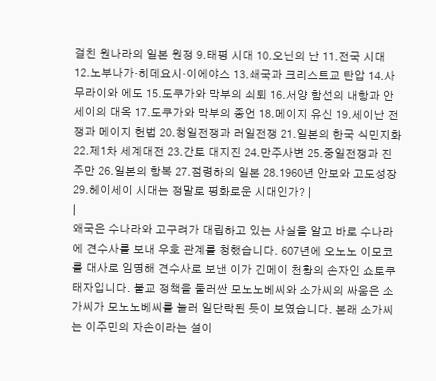걸친 원나라의 일본 원정 9.태평 시대 10.오닌의 난 11.전국 시대 12.노부나가·히데요시·이에야스 13.쇄국과 크리스트교 탄압 14.사무라이와 에도 15.도쿠가와 막부의 쇠퇴 16.서양 함선의 내항과 안세이의 대옥 17.도쿠가와 막부의 종언 18.메이지 유신 19.세이난 전쟁과 메이지 헌법 20.청일전쟁과 러일전쟁 21.일본의 한국 식민지화 22.제1차 세계대전 23.간토 대지진 24.만주사변 25.중일전쟁과 진주만 26.일본의 항복 27.점령하의 일본 28.1960년 안보와 고도성장 29.헤이세이 시대는 정말로 평화로운 시대인가? |
|
왜국은 수나라와 고구려가 대립하고 있는 사실을 알고 바로 수나라에 견수사를 보내 우호 관계를 청했습니다. 607년에 오노노 이모코를 대사로 임명해 견수사로 보낸 이가 긴메이 천황의 손자인 쇼토쿠 태자입니다. 불교 정책을 둘러싼 모노노베씨와 소가씨의 싸움은 소가씨가 모노노베씨를 눌러 일단락된 듯이 보였습니다. 본래 소가씨는 이주민의 자손이라는 설이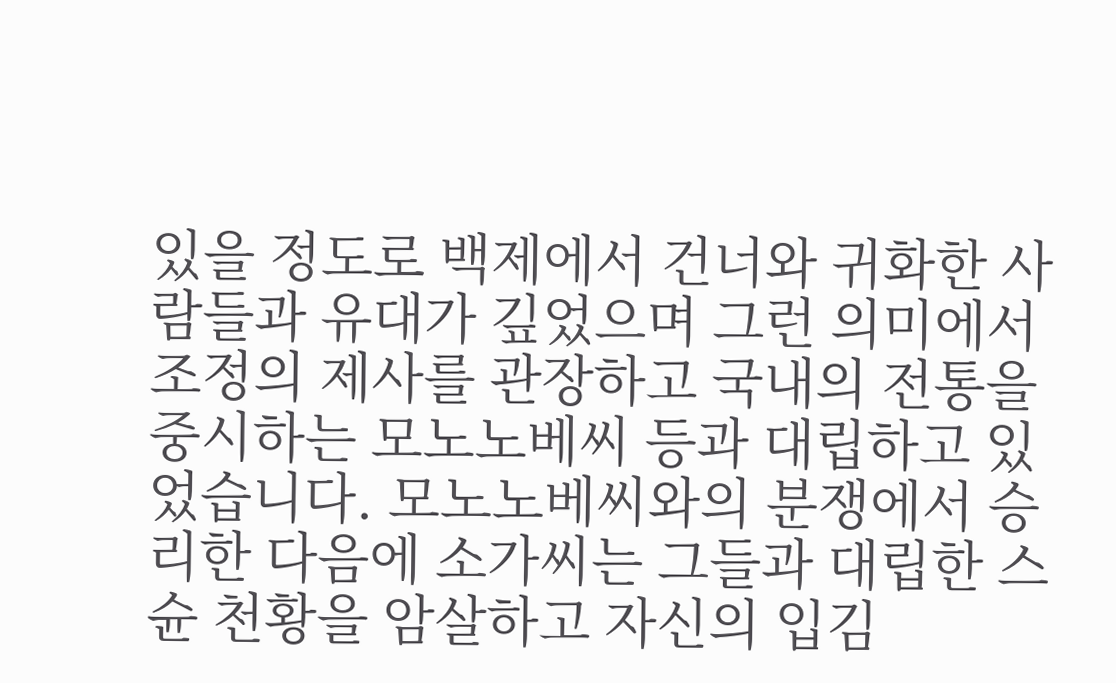있을 정도로 백제에서 건너와 귀화한 사람들과 유대가 깊었으며 그런 의미에서 조정의 제사를 관장하고 국내의 전통을 중시하는 모노노베씨 등과 대립하고 있었습니다. 모노노베씨와의 분쟁에서 승리한 다음에 소가씨는 그들과 대립한 스슌 천황을 암살하고 자신의 입김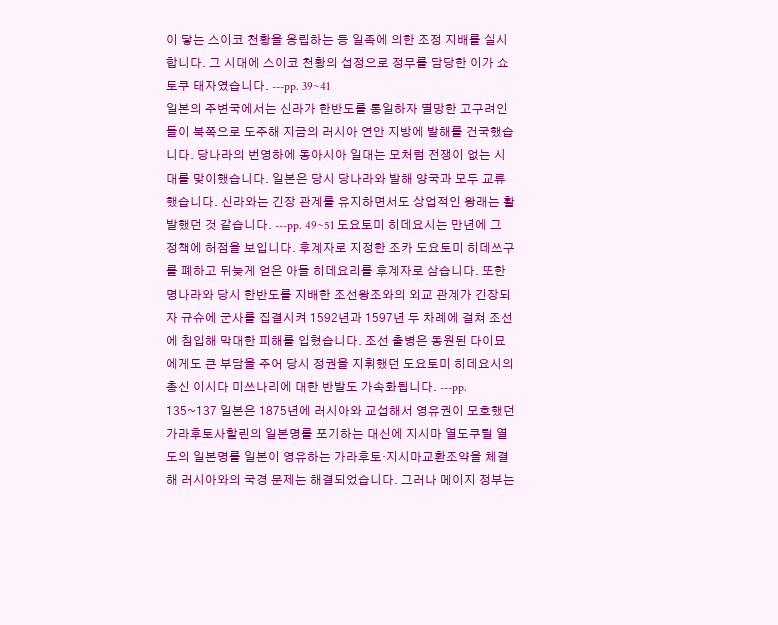이 닿는 스이코 천황을 옹립하는 등 일족에 의한 조정 지배를 실시합니다. 그 시대에 스이코 천황의 섭정으로 정무를 담당한 이가 쇼토쿠 태자였습니다. ---pp. 39~41
일본의 주변국에서는 신라가 한반도를 통일하자 멸망한 고구려인들이 북쪽으로 도주해 지금의 러시아 연안 지방에 발해를 건국했습니다. 당나라의 번영하에 동아시아 일대는 모처럼 전쟁이 없는 시대를 맞이했습니다. 일본은 당시 당나라와 발해 양국과 모두 교류했습니다. 신라와는 긴장 관계를 유지하면서도 상업적인 왕래는 활발했던 것 같습니다. ---pp. 49~51 도요토미 히데요시는 만년에 그 정책에 허점을 보입니다. 후계자로 지정한 조카 도요토미 히데쓰구를 폐하고 뒤늦게 얻은 아들 히데요리를 후계자로 삼습니다. 또한 명나라와 당시 한반도를 지배한 조선왕조와의 외교 관계가 긴장되자 규슈에 군사를 집결시켜 1592년과 1597년 두 차례에 걸쳐 조선에 침입해 막대한 피해를 입혔습니다. 조선 출병은 동원된 다이묘에게도 큰 부담을 주어 당시 정권을 지휘했던 도요토미 히데요시의 총신 이시다 미쓰나리에 대한 반발도 가속화됩니다. ---pp. 135~137 일본은 1875년에 러시아와 교섭해서 영유권이 모호했던 가라후토사할린의 일본명를 포기하는 대신에 지시마 열도쿠릴 열도의 일본명를 일본이 영유하는 가라후토·지시마교환조약을 체결해 러시아와의 국경 문제는 해결되었습니다. 그러나 메이지 정부는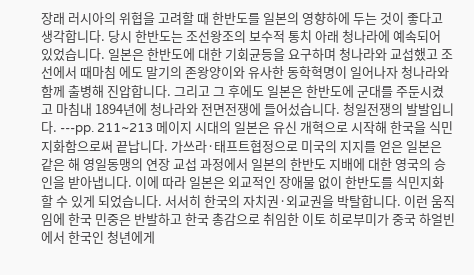장래 러시아의 위협을 고려할 때 한반도를 일본의 영향하에 두는 것이 좋다고 생각합니다. 당시 한반도는 조선왕조의 보수적 통치 아래 청나라에 예속되어 있었습니다. 일본은 한반도에 대한 기회균등을 요구하며 청나라와 교섭했고 조선에서 때마침 에도 말기의 존왕양이와 유사한 동학혁명이 일어나자 청나라와 함께 출병해 진압합니다. 그리고 그 후에도 일본은 한반도에 군대를 주둔시켰고 마침내 1894년에 청나라와 전면전쟁에 들어섰습니다. 청일전쟁의 발발입니다. ---pp. 211~213 메이지 시대의 일본은 유신 개혁으로 시작해 한국을 식민지화함으로써 끝납니다. 가쓰라·태프트협정으로 미국의 지지를 얻은 일본은 같은 해 영일동맹의 연장 교섭 과정에서 일본의 한반도 지배에 대한 영국의 승인을 받아냅니다. 이에 따라 일본은 외교적인 장애물 없이 한반도를 식민지화할 수 있게 되었습니다. 서서히 한국의 자치권·외교권을 박탈합니다. 이런 움직임에 한국 민중은 반발하고 한국 총감으로 취임한 이토 히로부미가 중국 하얼빈에서 한국인 청년에게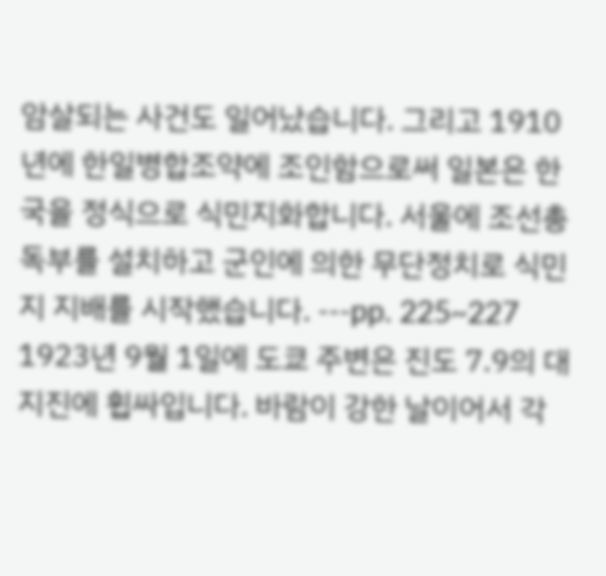암살되는 사건도 일어났습니다. 그리고 1910년에 한일병합조약에 조인함으로써 일본은 한국을 정식으로 식민지화합니다. 서울에 조선총독부를 설치하고 군인에 의한 무단정치로 식민지 지배를 시작했습니다. ---pp. 225~227 1923년 9월 1일에 도쿄 주변은 진도 7.9의 대지진에 휩싸입니다. 바람이 강한 날이어서 각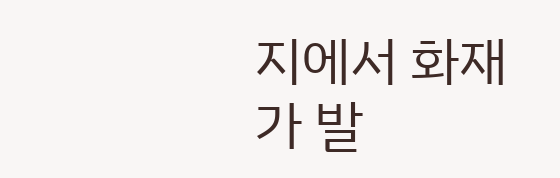지에서 화재가 발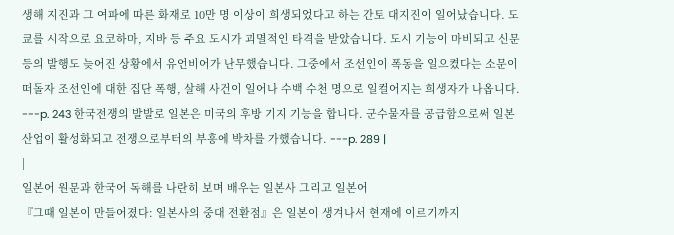생해 지진과 그 여파에 따른 화재로 10만 명 이상이 희생되었다고 하는 간토 대지진이 일어났습니다. 도쿄를 시작으로 요코하마, 지바 등 주요 도시가 괴멸적인 타격을 받았습니다. 도시 기능이 마비되고 신문 등의 발행도 늦어진 상황에서 유언비어가 난무했습니다. 그중에서 조선인이 폭동을 일으켰다는 소문이 떠돌자 조선인에 대한 집단 폭행, 살해 사건이 일어나 수백 수천 명으로 일컬어지는 희생자가 나옵니다. ---p. 243 한국전쟁의 발발로 일본은 미국의 후방 기지 기능을 합니다. 군수물자를 공급함으로써 일본 산업이 활성화되고 전쟁으로부터의 부흥에 박차를 가했습니다. ---p. 289 |
|
일본어 원문과 한국어 독해를 나란히 보며 배우는 일본사 그리고 일본어
『그때 일본이 만들어졌다: 일본사의 중대 전환점』은 일본이 생겨나서 현재에 이르기까지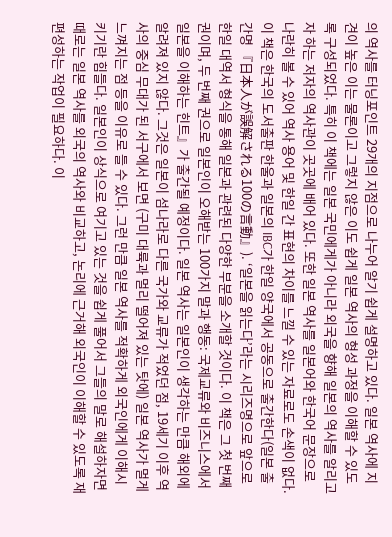의 역사를 터닝포인트 29개의 지점으로 나누어 알기 쉽게 설명하고 있다. 일본 역사에 지견이 높은 이는 물론이고 그렇지 않은 이도 쉽게 일본 역사의 형성 과정을 이해할 수 있도록 구성되었다. 특히 이 책에는 일본 국민에게가 아니라 외국을 향해 일본의 역사를 알리고자 하는 저자의 역사관이 곳곳에 배어 있다. 또한 일본 역사를 일본어와 한국어 문장으로 나란히 볼 수 있어 역사 용어 및 한일 간 표현의 차이를 느낄 수 있는 자료로도 손색이 없다. 이 책은 한국의 도서출판 한울과 일본의 IBC가 한일 양국에서 공동으로 출간한다(일본 출간명 『日本人が誤解される100の言動』). ‘일본을 읽는다’라는 시리즈명으로 앞으로 한일 대역서 형식을 통해 일본과 관련된 다양한 부분을 소개할 것이다. 이 책은 그 첫 번째 권이며, 두 번째 권으로 일본인이 오해받는 100가지 말과 행동: 국제교류와 비즈니스에서 일본을 이해하는 힌트』가 출간될 예정이다. 일본 역사는 일본인이 생각하는 만큼 해외에 알려져 있지 않다. 그것은 일본이 섬나라로 다른 국가와 교류가 적었던 점, 19세기 이후 역사의 중심 무대가 된 서구에서 보면 (구미 대륙과 멀리 떨어져 있는 탓에) 일본 역사가 멀게 느껴지는 점 등을 이유로 들 수 있다. 그런 만큼 일본 역사를 적확하게 외국인에게 이해시키기란 힘들다. 일본인이 상식으로 여기고 있는 것을 쉽게 풀어서 그들의 말로 해설하자면 때로는 일본 역사를 외국의 역사와 비교하고, 논리에 근거해 외국인이 이해할 수 있도록 재편성하는 작업이 필요하다. 이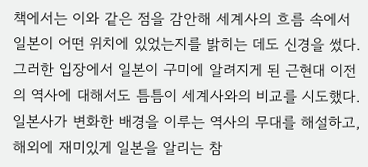책에서는 이와 같은 점을 감안해 세계사의 흐름 속에서 일본이 어떤 위치에 있었는지를 밝히는 데도 신경을 썼다. 그러한 입장에서 일본이 구미에 알려지게 된 근현대 이전의 역사에 대해서도 틈틈이 세계사와의 비교를 시도했다. 일본사가 변화한 배경을 이루는 역사의 무대를 해설하고, 해외에 재미있게 일본을 알리는 참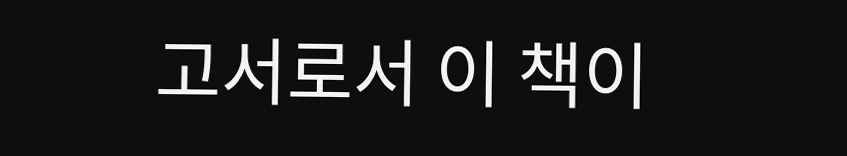고서로서 이 책이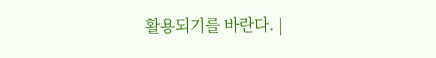활용되기를 바란다. |